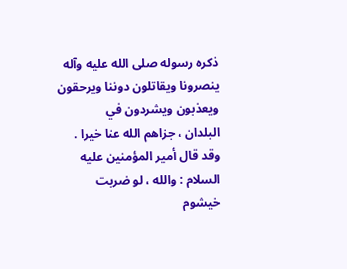ذكره رسوله صلى الله عليه وآله ينصرونا ويقاتلون دوننا ويرحقون ويعذبون ويشردون في
البلدان ، جزاهم الله عنا خيرا . وقد قال أمير المؤمنين عليه السلام : والله ، لو ضربت
خيشوم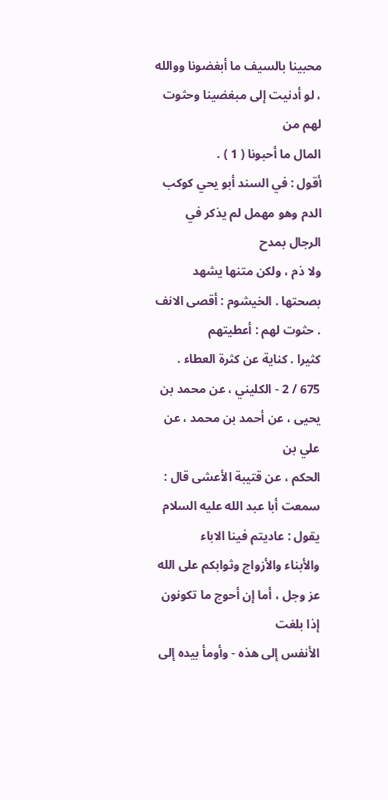محبينا بالسيف ما أبغضونا ووالله ، لو أدنيت إلى مبغضينا وحثوت لهم من
المال ما أحبونا ( 1 ) .
أقول : في السند أبو يحي كوكب الدم وهو مهمل لم يذكر في الرجال بمدح
ولا ذم ، ولكن متنها يشهد بصحتها . الخيشوم : أقصى الانف . حثوت لهم : أعطيتهم
كثيرا . كناية عن كثرة العطاء .
675 / 2 - الكليني ، عن محمد بن يحيى ، عن أحمد بن محمد ، عن علي بن
الحكم ، عن قتيبة الأعشى قال : سمعت أبا عبد الله عليه السلام يقول : عاديتم فينا الاباء
والأبناء والأزواج وثوابكم على الله عز وجل ، أما إن أحوج ما تكونون إذا بلغت
الأنفس إلى هذه - وأومأ بيده إلى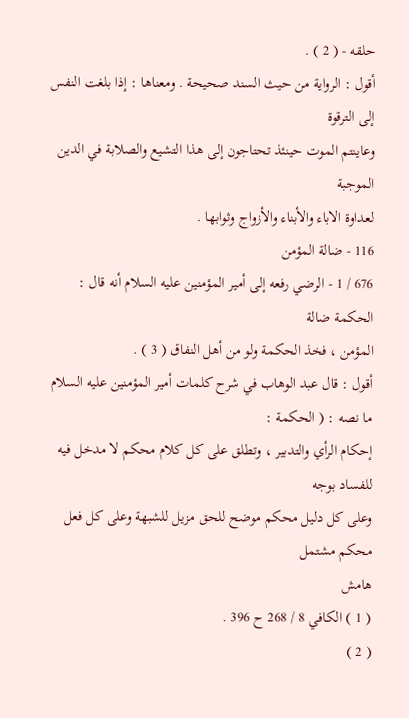حلقه - ( 2 ) .
أقول : الرواية من حيث السند صحيحة . ومعناها : إذا بلغت النفس إلى الترقوة
وعاينتم الموت حينئذ تحتاجون إلى هذا التشيع والصلابة في الدين الموجبة
لعداوة الاباء والأبناء والأزواج وثوابها .
116 - ضالة المؤمن
676 / 1 - الرضي رفعه إلى أمير المؤمنين عليه السلام أنه قال : الحكمة ضالة
المؤمن ، فخذ الحكمة ولو من أهل النفاق ( 3 ) .
أقول : قال عبد الوهاب في شرح كلمات أمير المؤمنين عليه السلام ما نصه : ( الحكمة :
إحكام الرأي والتدبير ، وتطلق على كل كلام محكم لا مدخل فيه للفساد بوجه
وعلى كل دليل محكم موضح للحق مزيل للشبهة وعلى كل فعل محكم مشتمل
هامش
( 1 ) الكافي 8 / 268 ح 396 .
( 2 )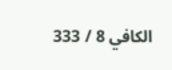الكافي 8 / 333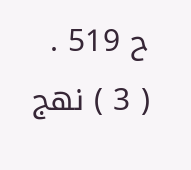ح 519 .
( 3 ) نهج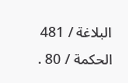البلاغة / 481 الحكمة / 80 .